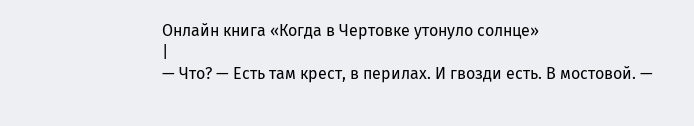Онлайн книга «Когда в Чертовке утонуло солнце»
|
— Что? — Есть там крест, в перилах. И гвозди есть. В мостовой. —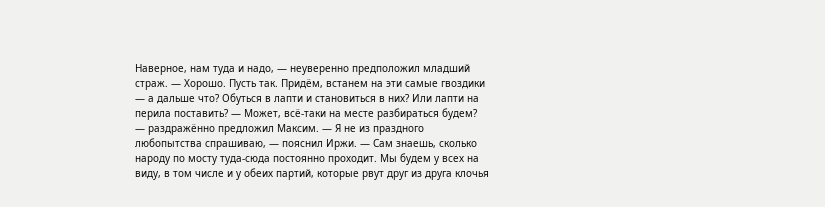Наверное, нам туда и надо, — неуверенно предположил младший страж. — Хорошо. Пусть так. Придём, встанем на эти самые гвоздики — а дальше что? Обуться в лапти и становиться в них? Или лапти на перила поставить? — Может, всё-таки на месте разбираться будем? — раздражённо предложил Максим. — Я не из праздного любопытства спрашиваю, — пояснил Иржи. — Сам знаешь, сколько народу по мосту туда-сюда постоянно проходит. Мы будем у всех на виду, в том числе и у обеих партий, которые рвут друг из друга клочья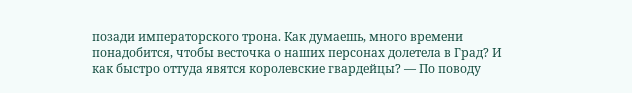позади императорского трона. Как думаешь, много времени понадобится, чтобы весточка о наших персонах долетела в Град? И как быстро оттуда явятся королевские гвардейцы? — По поводу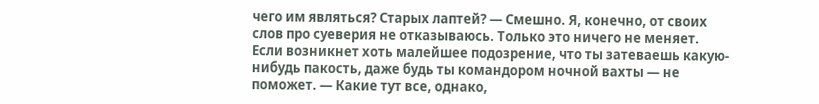чего им являться? Старых лаптей? — Смешно. Я, конечно, от своих слов про суеверия не отказываюсь. Только это ничего не меняет. Если возникнет хоть малейшее подозрение, что ты затеваешь какую-нибудь пакость, даже будь ты командором ночной вахты — не поможет. — Какие тут все, однако,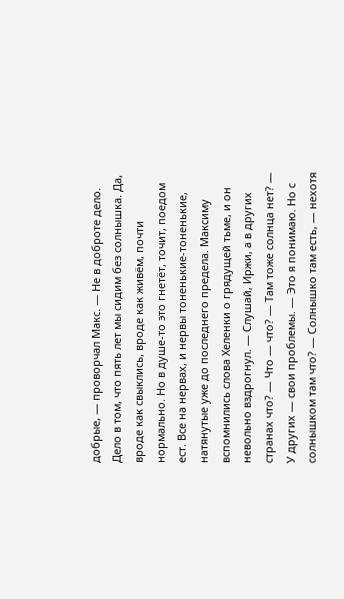добрые, — проворчал Макс. — Не в доброте дело. Дело в том, что пять лет мы сидим без солнышка. Да, вроде как свыклись, вроде как живём, почти нормально. Но в душе-то это гнетёт, точит, поедом ест. Все на нервах, и нервы тоненькие-тоненькие, натянутые уже до последнего предела. Максиму вспомнились слова Хеленки о грядущей тьме, и он невольно вздрогнул. — Слушай, Иржи, а в других странах что? — Что — что? — Там тоже солнца нет? — У других — свои проблемы. — Это я понимаю. Но с солнышком там что? — Солнышко там есть, — нехотя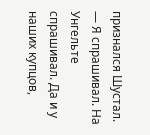признался Шустал. — Я спрашивал. На Унгельте спрашивал. Да и у наших купцов,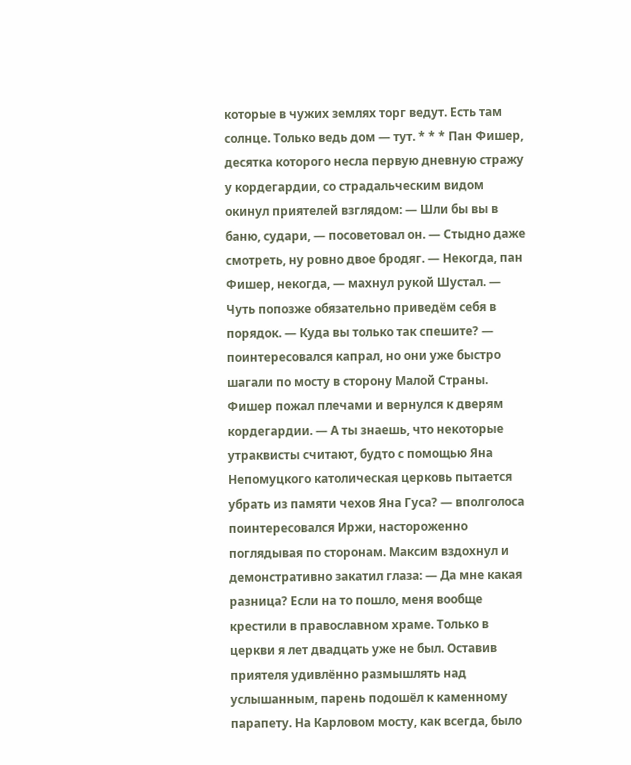которые в чужих землях торг ведут. Есть там солнце. Только ведь дом — тут. * * * Пан Фишер, десятка которого несла первую дневную стражу у кордегардии, со страдальческим видом окинул приятелей взглядом: — Шли бы вы в баню, судари, — посоветовал он. — Стыдно даже смотреть, ну ровно двое бродяг. — Некогда, пан Фишер, некогда, — махнул рукой Шустал. — Чуть попозже обязательно приведём себя в порядок. — Куда вы только так спешите? — поинтересовался капрал, но они уже быстро шагали по мосту в сторону Малой Страны. Фишер пожал плечами и вернулся к дверям кордегардии. — А ты знаешь, что некоторые утраквисты считают, будто с помощью Яна Непомуцкого католическая церковь пытается убрать из памяти чехов Яна Гуса? — вполголоса поинтересовался Иржи, настороженно поглядывая по сторонам. Максим вздохнул и демонстративно закатил глаза: — Да мне какая разница? Если на то пошло, меня вообще крестили в православном храме. Только в церкви я лет двадцать уже не был. Оставив приятеля удивлённо размышлять над услышанным, парень подошёл к каменному парапету. На Карловом мосту, как всегда, было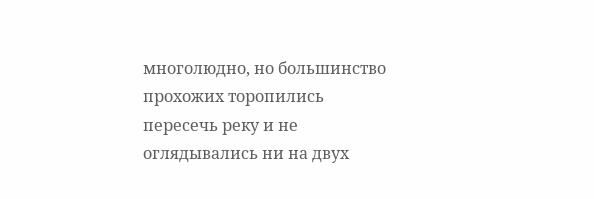многолюдно, но большинство прохожих торопились пересечь реку и не оглядывались ни на двух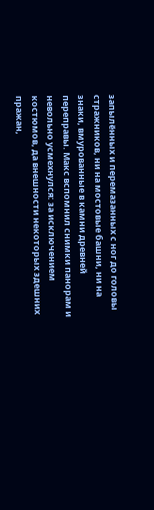запылённых и перемазанных с ног до головы стражников, ни на мостовые башни, ни на знаки, вмурованные в камни древней переправы. Макс вспомнил снимки панорам и невольно усмехнулся: за исключением костюмов, да внешности некоторых здешних пражан,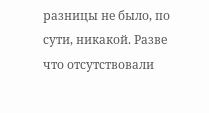разницы не было, по сути, никакой. Разве что отсутствовали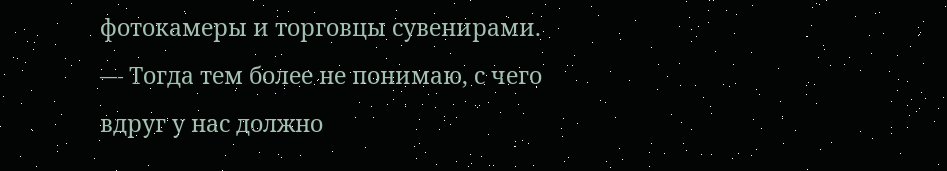фотокамеры и торговцы сувенирами. — Тогда тем более не понимаю, с чего вдруг у нас должно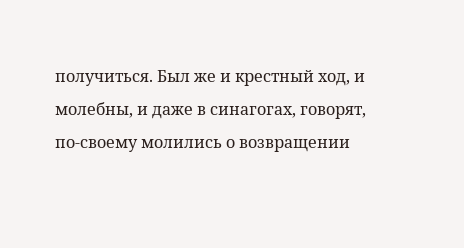получиться. Был же и крестный ход, и молебны, и даже в синагогах, говорят, по-своему молились о возвращении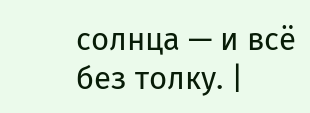солнца — и всё без толку. |